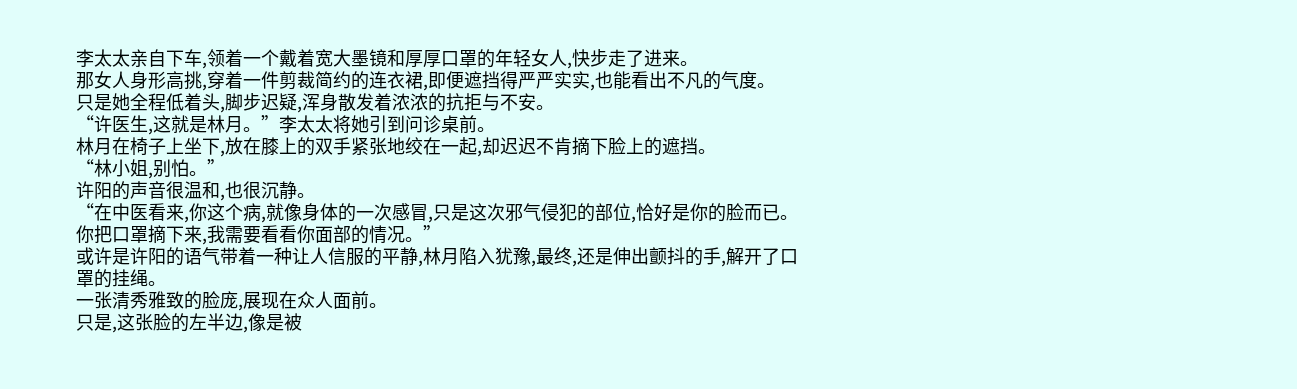李太太亲自下车,领着一个戴着宽大墨镜和厚厚口罩的年轻女人,快步走了进来。
那女人身形高挑,穿着一件剪裁简约的连衣裙,即便遮挡得严严实实,也能看出不凡的气度。
只是她全程低着头,脚步迟疑,浑身散发着浓浓的抗拒与不安。
“许医生,这就是林月。”李太太将她引到问诊桌前。
林月在椅子上坐下,放在膝上的双手紧张地绞在一起,却迟迟不肯摘下脸上的遮挡。
“林小姐,别怕。”
许阳的声音很温和,也很沉静。
“在中医看来,你这个病,就像身体的一次感冒,只是这次邪气侵犯的部位,恰好是你的脸而已。你把口罩摘下来,我需要看看你面部的情况。”
或许是许阳的语气带着一种让人信服的平静,林月陷入犹豫,最终,还是伸出颤抖的手,解开了口罩的挂绳。
一张清秀雅致的脸庞,展现在众人面前。
只是,这张脸的左半边,像是被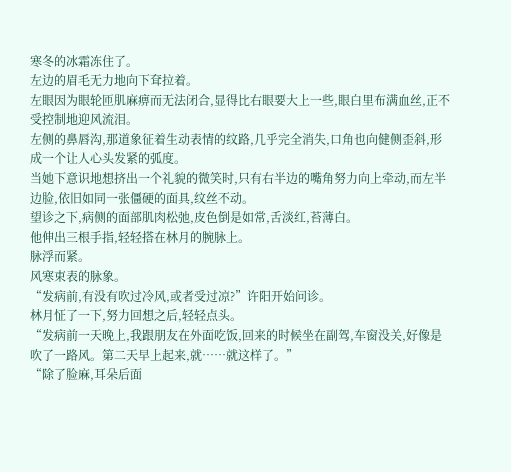寒冬的冰霜冻住了。
左边的眉毛无力地向下耷拉着。
左眼因为眼轮匝肌麻痹而无法闭合,显得比右眼要大上一些,眼白里布满血丝,正不受控制地迎风流泪。
左侧的鼻唇沟,那道象征着生动表情的纹路,几乎完全消失,口角也向健侧歪斜,形成一个让人心头发紧的弧度。
当她下意识地想挤出一个礼貌的微笑时,只有右半边的嘴角努力向上牵动,而左半边脸,依旧如同一张僵硬的面具,纹丝不动。
望诊之下,病侧的面部肌肉松弛,皮色倒是如常,舌淡红,苔薄白。
他伸出三根手指,轻轻搭在林月的腕脉上。
脉浮而紧。
风寒束表的脉象。
“发病前,有没有吹过冷风,或者受过凉?”许阳开始问诊。
林月怔了一下,努力回想之后,轻轻点头。
“发病前一天晚上,我跟朋友在外面吃饭,回来的时候坐在副驾,车窗没关,好像是吹了一路风。第二天早上起来,就……就这样了。”
“除了脸麻,耳朵后面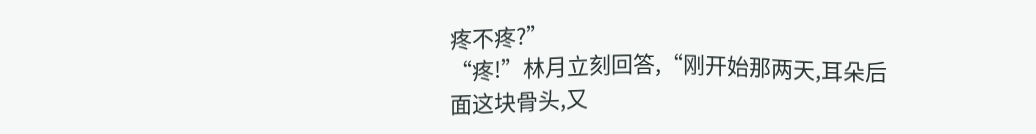疼不疼?”
“疼!”林月立刻回答,“刚开始那两天,耳朵后面这块骨头,又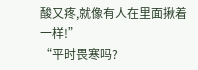酸又疼,就像有人在里面揪着一样!”
“平时畏寒吗?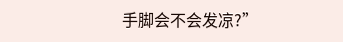手脚会不会发凉?”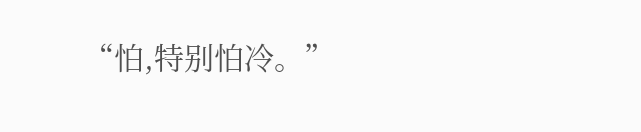“怕,特别怕冷。”